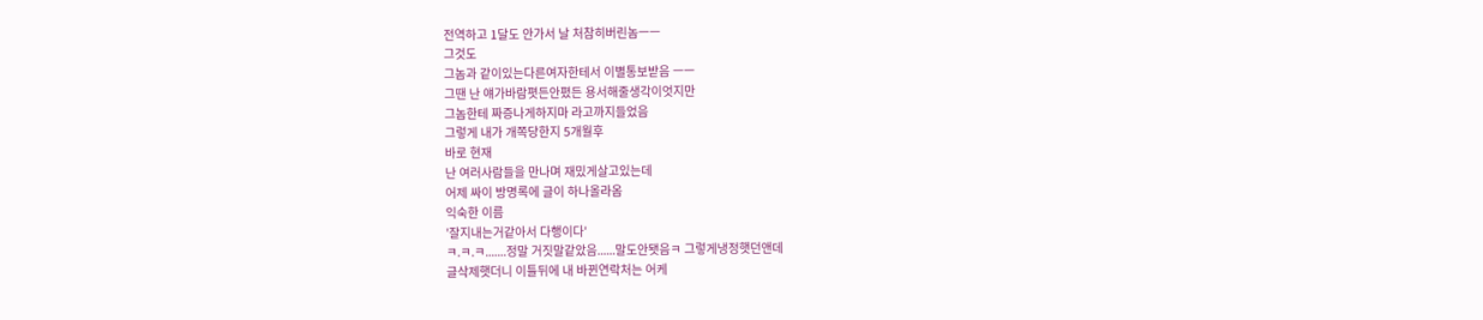전역하고 1달도 안가서 날 처참히버린놈ㅡㅡ
그것도
그놈과 같이있는다른여자한테서 이별통보받음 ㅡㅡ
그땐 난 얘가바람폇든안폈든 용서해줄생각이엇지만
그놈한테 짜증나게하지마 라고까지들었음
그렇게 내가 개쪽당한지 5개월후
바로 현재
난 여러사람들을 만나며 재밌게살고있는데
어제 싸이 방명록에 글이 하나올라옴
익숙한 이름
'잘지내는거같아서 다행이다'
ㅋ.ㅋ.ㅋ.......정말 거짓말같았음......말도안됏음ㅋ 그렇게냉정햇던앤데
글삭제햇더니 이틀뒤에 내 바뀐연락처는 어케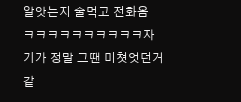알앗는지 술먹고 전화옴
ㅋㅋㅋㅋㅋㅋㅋㅋㅋㅋ자기가 정말 그땐 미쳣엇던거같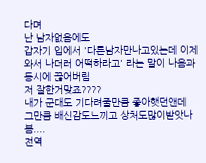다며
난 남자없음에도
갑자기 입에서 '다른남자만나고있는데 이제와서 나더러 어떡하라고' 라는 말이 나옴과 동시에 끊어버림
저 잘한거맞죠????
내가 군대도 기다려줄만큼 좋아햇던앤데
그만큼 배신감도느끼고 상처도많이받앗나봄....
전역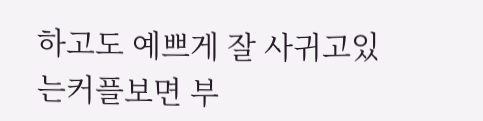하고도 예쁘게 잘 사귀고있는커플보면 부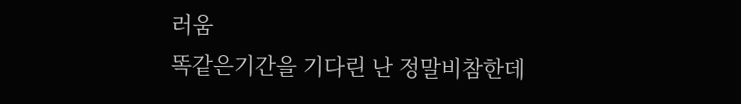러움
똑같은기간을 기다린 난 정말비참한데